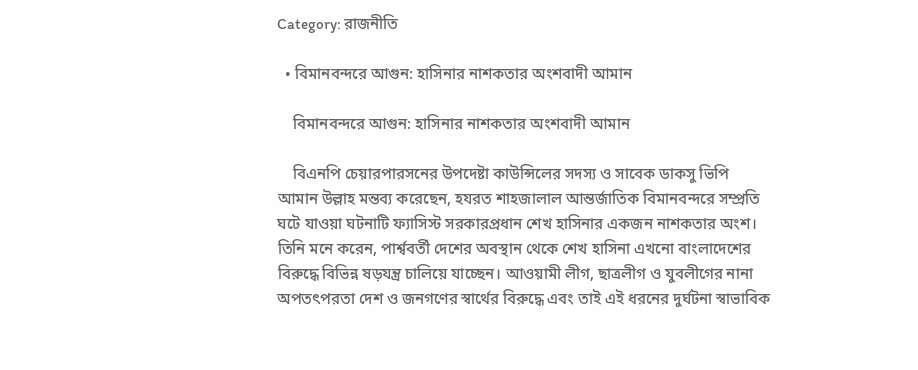Category: রাজনীতি

  • বিমানবন্দরে আগুন: হাসিনার নাশকতার অংশবাদী আমান

    বিমানবন্দরে আগুন: হাসিনার নাশকতার অংশবাদী আমান

    বিএনপি চেয়ারপারসনের উপদেষ্টা কাউন্সিলের সদস্য ও সাবেক ডাকসু ভিপি আমান উল্লাহ মন্তব্য করেছেন, হযরত শাহজালাল আন্তর্জাতিক বিমানবন্দরে সম্প্রতি ঘটে যাওয়া ঘটনাটি ফ্যাসিস্ট সরকারপ্রধান শেখ হাসিনার একজন নাশকতার অংশ। তিনি মনে করেন, পার্শ্ববর্তী দেশের অবস্থান থেকে শেখ হাসিনা এখনো বাংলাদেশের বিরুদ্ধে বিভিন্ন ষড়যন্ত্র চালিয়ে যাচ্ছেন। আওয়ামী লীগ, ছাত্রলীগ ও যুবলীগের নানা অপতৎপরতা দেশ ও জনগণের স্বার্থের বিরুদ্ধে এবং তাই এই ধরনের দুর্ঘটনা স্বাভাবিক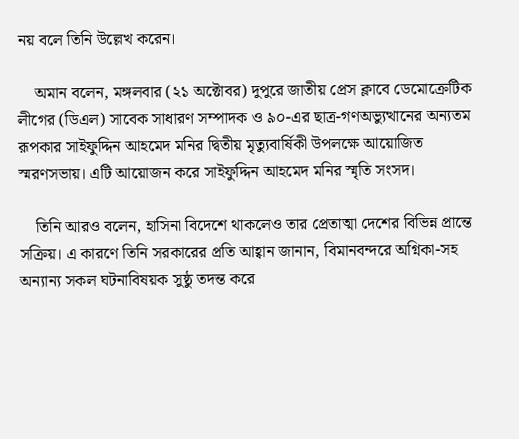নয় বলে তিনি উল্লেখ করেন।

    অমান বলেন, মঙ্গলবার (২১ অক্টোবর) দুপুরে জাতীয় প্রেস ক্লাবে ডেমোক্রেটিক লীগের (ডিএল) সাবেক সাধারণ সম্পাদক ও ৯০-এর ছাত্র-গণঅভ্যুত্থানের অন্যতম রূপকার সাইফুদ্দিন আহমেদ মনির দ্বিতীয় মৃত্যুবার্ষিকী উপলক্ষে আয়োজিত স্মরণসভায়। এটি আয়োজন করে সাইফুদ্দিন আহমেদ মনির স্মৃতি সংসদ।

    তিনি আরও বলেন, হাসিনা বিদেশে থাকলেও তার প্রেতাত্মা দেশের বিভিন্ন প্রান্তে সক্রিয়। এ কারণে তিনি সরকারের প্রতি আহ্বান জানান, বিমানবন্দরে অগ্নিকা-সহ অন্যান্য সকল ঘটনাবিষয়ক সুষ্ঠু তদন্ত করে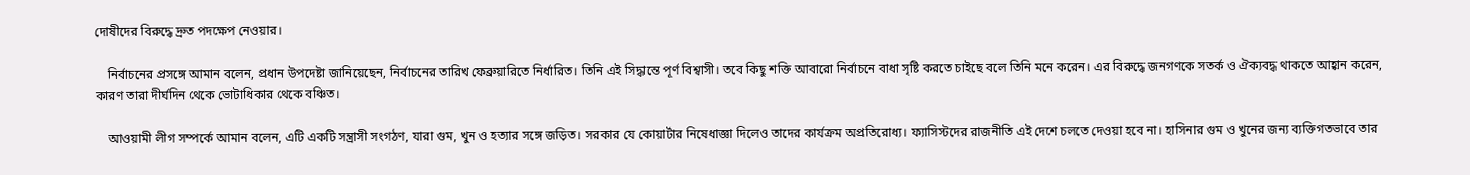দোষীদের বিরুদ্ধে দ্রুত পদক্ষেপ নেওয়ার।

    নির্বাচনের প্রসঙ্গে আমান বলেন, প্রধান উপদেষ্টা জানিয়েছেন, নির্বাচনের তারিখ ফেব্রুয়ারিতে নির্ধারিত। তিনি এই সিদ্ধান্তে পূর্ণ বিশ্বাসী। তবে কিছু শক্তি আবারো নির্বাচনে বাধা সৃষ্টি করতে চাইছে বলে তিনি মনে করেন। এর বিরুদ্ধে জনগণকে সতর্ক ও ঐক্যবদ্ধ থাকতে আহ্বান করেন, কারণ তারা দীর্ঘদিন থেকে ভোটাধিকার থেকে বঞ্চিত।

    আওয়ামী লীগ সম্পর্কে আমান বলেন, এটি একটি সন্ত্রাসী সংগঠণ, যারা গুম, খুন ও হত্যার সঙ্গে জড়িত। সরকার যে কোয়ার্টার নিষেধাজ্ঞা দিলেও তাদের কার্যক্রম অপ্রতিরোধ্য। ফ্যাসিস্টদের রাজনীতি এই দেশে চলতে দেওয়া হবে না। হাসিনার গুম ও খুনের জন্য ব্যক্তিগতভাবে তার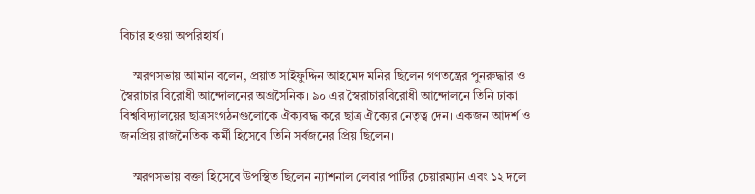বিচার হওয়া অপরিহার্য।

    স্মরণসভায় আমান বলেন, প্রয়াত সাইফুদ্দিন আহমেদ মনির ছিলেন গণতন্ত্রের পুনরুদ্ধার ও স্বৈরাচার বিরোধী আন্দোলনের অগ্রসৈনিক। ৯০ এর স্বৈরাচারবিরোধী আন্দোলনে তিনি ঢাকা বিশ্ববিদ্যালয়ের ছাত্রসংগঠনগুলোকে ঐক্যবদ্ধ করে ছাত্র ঐক্যের নেতৃত্ব দেন। একজন আদর্শ ও জনপ্রিয় রাজনৈতিক কর্মী হিসেবে তিনি সর্বজনের প্রিয় ছিলেন।

    স্মরণসভায় বক্তা হিসেবে উপস্থিত ছিলেন ন্যাশনাল লেবার পার্টির চেয়ারম্যান এবং ১২ দলে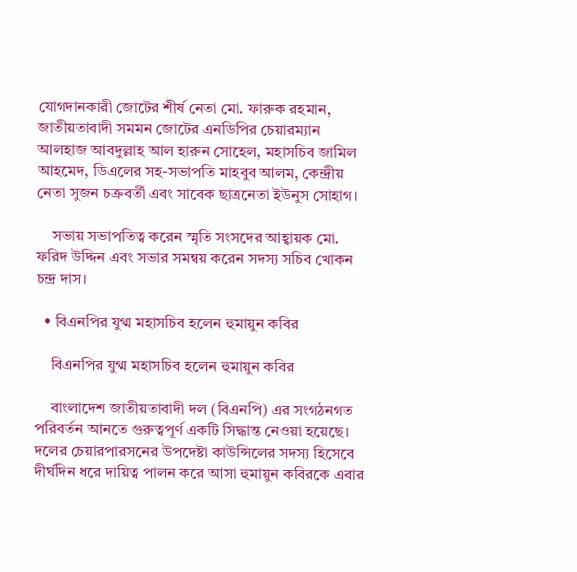যোগদানকারী জোটের শীর্ষ নেতা মো. ফারুক রহমান, জাতীয়তাবাদী সমমন জোটের এনডিপির চেয়ারম্যান আলহাজ আবদুল্লাহ আল হারুন সোহেল, মহাসচিব জামিল আহমেদ, ডিএলের সহ-সভাপতি মাহবুব আলম, কেন্দ্রীয় নেতা সুজন চক্রবর্তী এবং সাবেক ছাত্রনেতা ইউনুস সোহাগ।

    সভায় সভাপতিত্ব করেন স্মৃতি সংসদের আহ্বায়ক মো. ফরিদ উদ্দিন এবং সভার সমন্বয় করেন সদস্য সচিব খোকন চন্দ্র দাস।

  • বিএনপির যুগ্ম মহাসচিব হলেন হুমায়ুন কবির

    বিএনপির যুগ্ম মহাসচিব হলেন হুমায়ুন কবির

    বাংলাদেশ জাতীয়তাবাদী দল (বিএনপি) এর সংগঠনগত পরিবর্তন আনতে গুরুত্বপূর্ণ একটি সিদ্ধান্ত নেওয়া হয়েছে। দলের চেয়ারপারসনের উপদেষ্টা কাউন্সিলের সদস্য হিসেবে দীর্ঘদিন ধরে দায়িত্ব পালন করে আসা হুমায়ুন কবিরকে এবার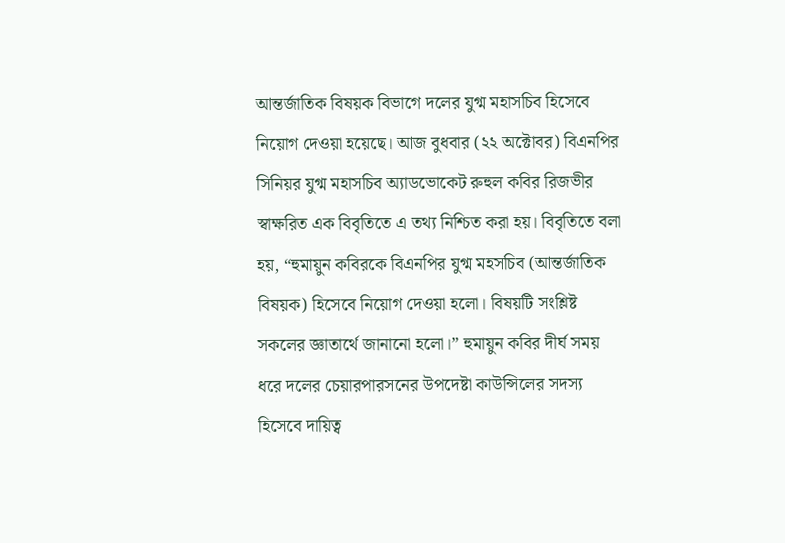আন্তর্জাতিক বিষয়ক বিভাগে দলের যুগ্ম মহাসচিব হিসেবে নিয়োগ দেওয়া হয়েছে। আজ বুধবার (২২ অক্টোবর) বিএনপির সিনিয়র যুগ্ম মহাসচিব অ্যাডভোকেট রুহুল কবির রিজভীর স্বাক্ষরিত এক বিবৃতিতে এ তথ্য নিশ্চিত করা হয়। বিবৃতিতে বলা হয়, “হুমায়ুন কবিরকে বিএনপির যুগ্ম মহসচিব (আন্তর্জাতিক বিষয়ক) হিসেবে নিয়োগ দেওয়া হলো। বিষয়টি সংশ্লিষ্ট সকলের জ্ঞাতার্থে জানানো হলো।” হুমায়ুন কবির দীর্ঘ সময় ধরে দলের চেয়ারপারসনের উপদেষ্টা কাউন্সিলের সদস্য হিসেবে দায়িত্ব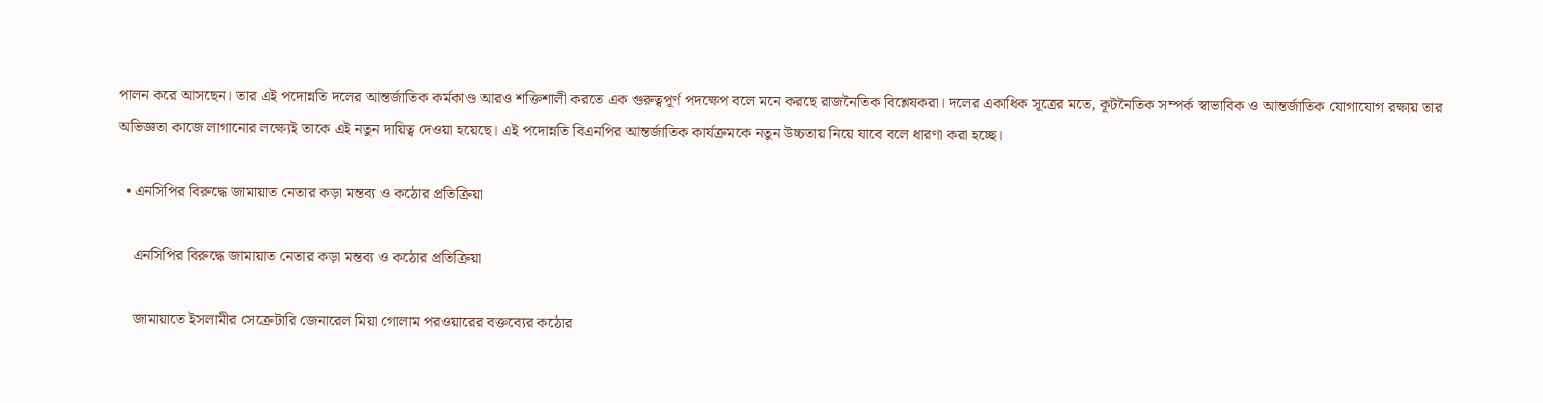পালন করে আসছেন। তার এই পদোন্নতি দলের আন্তর্জাতিক কর্মকাণ্ড আরও শক্তিশালী করতে এক গুরুত্বপূর্ণ পদক্ষেপ বলে মনে করছে রাজনৈতিক বিশ্লেষকরা। দলের একাধিক সূত্রের মতে, কূটনৈতিক সম্পর্ক স্বাভাবিক ও আন্তর্জাতিক যোগাযোগ রক্ষায় তার অভিজ্ঞতা কাজে লাগানোর লক্ষ্যেই তাকে এই নতুন দায়িত্ব দেওয়া হয়েছে। এই পদোন্নতি বিএনপির আন্তর্জাতিক কার্যক্রমকে নতুন উচ্চতায় নিয়ে যাবে বলে ধারণা করা হচ্ছে।

  • এনসিপির বিরুদ্ধে জামায়াত নেতার কড়া মন্তব্য ও কঠোর প্রতিক্রিয়া

    এনসিপির বিরুদ্ধে জামায়াত নেতার কড়া মন্তব্য ও কঠোর প্রতিক্রিয়া

    জামায়াতে ইসলামীর সেক্রেটারি জেনারেল মিয়া গোলাম পরওয়ারের বক্তব্যের কঠোর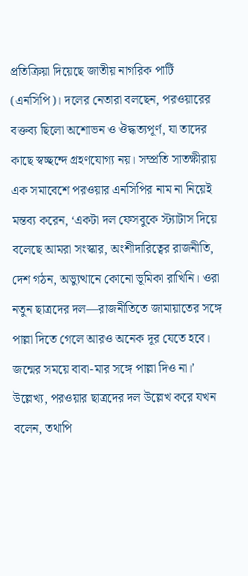প্রতিক্রিয়া দিয়েছে জাতীয় নাগরিক পার্টি (এনসিপি)। দলের নেতারা বলছেন, পরওয়ারের বক্তব্য ছিলো অশোভন ও ঔদ্ধত্যপূর্ণ, যা তাদের কাছে স্বচ্ছন্দে গ্রহণযোগ্য নয়। সম্প্রতি সাতক্ষীরায় এক সমাবেশে পরওয়ার এনসিপির নাম না নিয়েই মন্তব্য করেন, ‘একটা দল ফেসবুকে স্ট্যাটাস দিয়ে বলেছে আমরা সংস্কার, অংশীদারিত্বের রাজনীতি, দেশ গঠন, অভ্যুত্থানে কোনো ভূমিকা রাখিনি। ওরা নতুন ছাত্রদের দল—রাজনীতিতে জামায়াতের সঙ্গে পাল্লা দিতে গেলে আরও অনেক দূর যেতে হবে। জন্মের সময়ে বাবা-মার সঙ্গে পাল্লা দিও না।’ উল্লেখ্য, পরওয়ার ছাত্রদের দল উল্লেখ করে যখন বলেন, তথাপি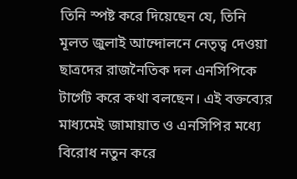তিনি স্পষ্ট করে দিয়েছেন যে, তিনি মূলত জুলাই আন্দোলনে নেতৃত্ব দেওয়া ছাত্রদের রাজনৈতিক দল এনসিপিকে টার্গেট করে কথা বলছেন। এই বক্তব্যের মাধ্যমেই জামায়াত ও এনসিপির মধ্যে বিরোধ নতুন করে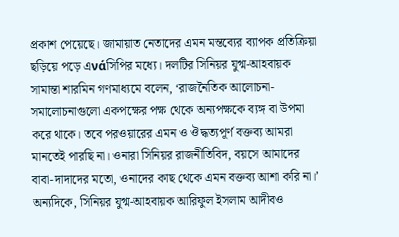প্রকাশ পেয়েছে। জামায়াত নেতাদের এমন মন্তব্যের ব্যাপক প্রতিক্রিয়া ছড়িয়ে পড়ে এνάসিপির মধ্যে। দলটির সিনিয়র যুগ্ম-আহবায়ক সামান্তা শারমিন গণমাধ্যমে বলেন, ‘রাজনৈতিক আলোচনা-সমালোচনাগুলো একপক্ষের পক্ষ থেকে অন্যপক্ষকে ব্যঙ্গ বা উপমা করে থাকে। তবে পরওয়ারের এমন ও ঔদ্ধত্যপূর্ণ বক্তব্য আমরা মানতেই পারছি না। ওনারা সিনিয়র রাজনীতিবিদ, বয়সে আমাদের বাবা-দাদাদের মতো, ওনাদের কাছ থেকে এমন বক্তব্য আশা করি না।’ অন্যদিকে, সিনিয়র যুগ্ম-আহবায়ক আরিফুল ইসলাম আদীবও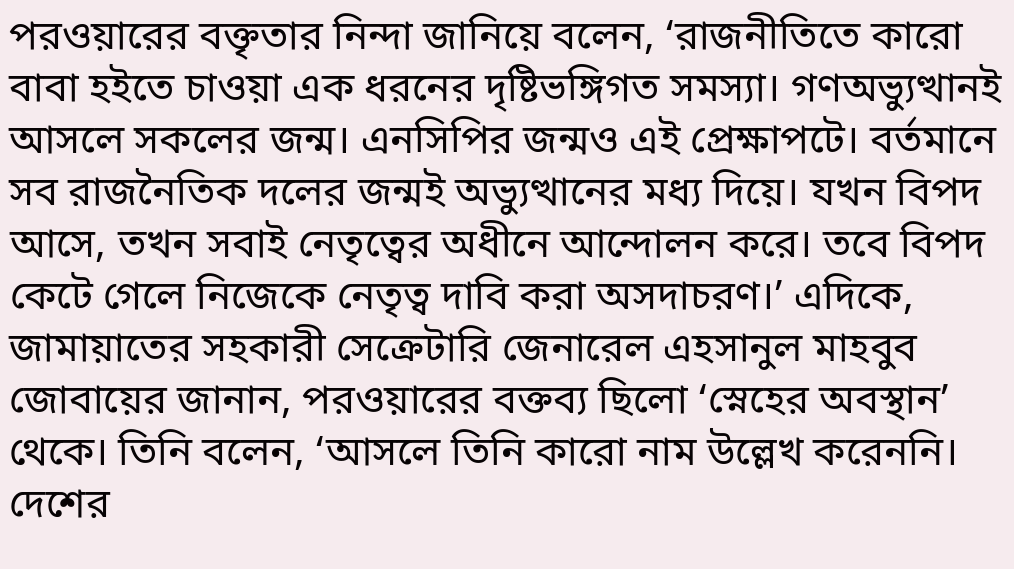পরওয়ারের বক্তৃতার নিন্দা জানিয়ে বলেন, ‘রাজনীতিতে কারো বাবা হইতে চাওয়া এক ধরনের দৃষ্টিভঙ্গিগত সমস্যা। গণঅভ্যুত্থানই আসলে সকলের জন্ম। এনসিপির জন্মও এই প্রেক্ষাপটে। বর্তমানে সব রাজনৈতিক দলের জন্মই অভ্যুত্থানের মধ্য দিয়ে। যখন বিপদ আসে, তখন সবাই নেতৃত্বের অধীনে আন্দোলন করে। তবে বিপদ কেটে গেলে নিজেকে নেতৃত্ব দাবি করা অসদাচরণ।’ এদিকে, জামায়াতের সহকারী সেক্রেটারি জেনারেল এহসানুল মাহবুব জোবায়ের জানান, পরওয়ারের বক্তব্য ছিলো ‘স্নেহের অবস্থান’ থেকে। তিনি বলেন, ‘আসলে তিনি কারো নাম উল্লেখ করেননি। দেশের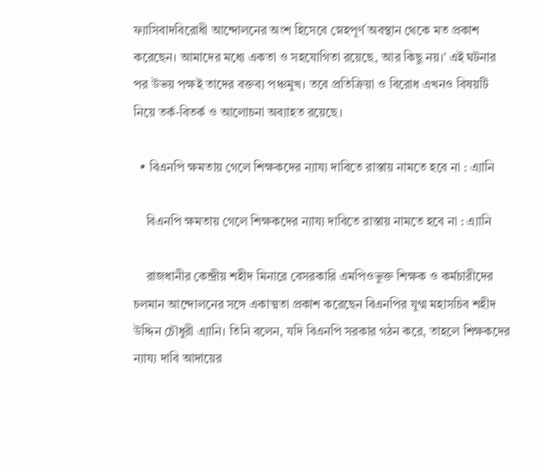ফ্যাসিবাদবিরোধী আন্দোলনের অংশ হিসেবে স্নেহপূর্ণ অবস্থান থেকে মত প্রকাশ করেছেন। আমাদের মধ্যে একতা ও সহযোগিতা রয়েছে, আর কিছু নয়।’ এই ঘটনার পর উভয় পক্ষই তাদের বক্তব্য পঞ্চমুখ। তবে প্রতিক্রিয়া ও বিরোধ এখনও বিষয়টি নিয়ে তর্ক-বিতর্ক ও আলোচনা অব্যাহত রয়েছে।

  • বিএনপি ক্ষমতায় গেলে শিক্ষকদের ন্যায্য দাবিতে রাস্তায় নামতে হবে না : এ্যানি

    বিএনপি ক্ষমতায় গেলে শিক্ষকদের ন্যায্য দাবিতে রাস্তায় নামতে হবে না : এ্যানি

    রাজধানীর কেন্দ্রীয় শহীদ মিনারে বেসরকারি এমপিওভুক্ত শিক্ষক ও কর্মচারীদের চলমান আন্দোলনের সঙ্গে একাত্মতা প্রকাশ করেছেন বিএনপির যুগ্ম মহাসচিব শহীদ উদ্দিন চৌধুরী এ্যানি। তিনি বলেন, যদি বিএনপি সরকার গঠন করে, তাহলে শিক্ষকদের ন্যায্য দাবি আদায়ের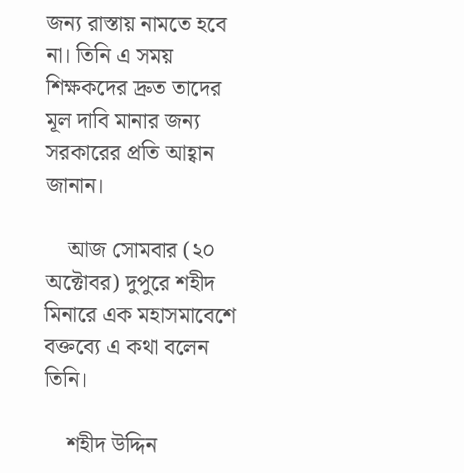জন্য রাস্তায় নামতে হবে না। তিনি এ সময় শিক্ষকদের দ্রুত তাদের মূল দাবি মানার জন্য সরকারের প্রতি আহ্বান জানান।

    আজ সোমবার (২০ অক্টোবর) দুপুরে শহীদ মিনারে এক মহাসমাবেশে বক্তব্যে এ কথা বলেন তিনি।

    শহীদ উদ্দিন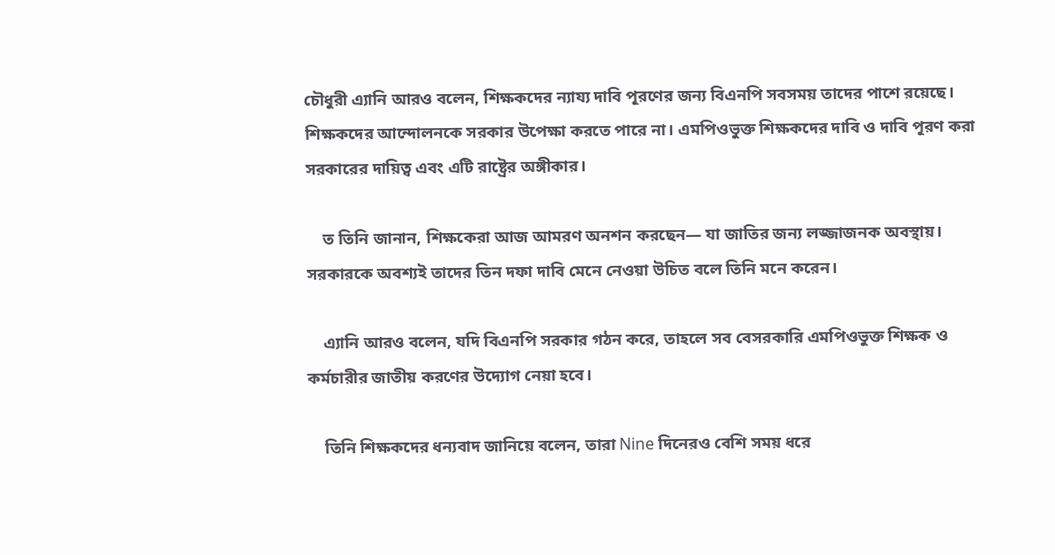চৌধুরী এ্যানি আরও বলেন, শিক্ষকদের ন্যায্য দাবি পূরণের জন্য বিএনপি সবসময় তাদের পাশে রয়েছে। শিক্ষকদের আন্দোলনকে সরকার উপেক্ষা করতে পারে না। এমপিওভুক্ত শিক্ষকদের দাবি ও দাবি পূরণ করা সরকারের দায়িত্ব এবং এটি রাষ্ট্রের অঙ্গীকার।

    ত তিনি জানান, শিক্ষকেরা আজ আমরণ অনশন করছেন— যা জাতির জন্য লজ্জাজনক অবস্থায়। সরকারকে অবশ্যই তাদের তিন দফা দাবি মেনে নেওয়া উচিত বলে তিনি মনে করেন।

    এ্যানি আরও বলেন, যদি বিএনপি সরকার গঠন করে, তাহলে সব বেসরকারি এমপিওভুক্ত শিক্ষক ও কর্মচারীর জাতীয় করণের উদ্যোগ নেয়া হবে।

    তিনি শিক্ষকদের ধন্যবাদ জানিয়ে বলেন, তারা Nine দিনেরও বেশি সময় ধরে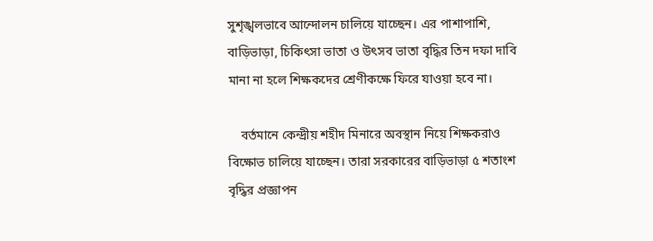সুশৃঙ্খলভাবে আন্দোলন চালিয়ে যাচ্ছেন। এর পাশাপাশি, বাড়িভাড়া, চিকিৎসা ভাতা ও উৎসব ভাতা বৃদ্ধির তিন দফা দাবি মানা না হলে শিক্ষকদের শ্রেণীকক্ষে ফিরে যাওয়া হবে না।

    বর্তমানে কেন্দ্রীয় শহীদ মিনারে অবস্থান নিয়ে শিক্ষকরাও বিক্ষোভ চালিয়ে যাচ্ছেন। তারা সরকারের বাড়িভাড়া ৫ শতাংশ বৃদ্ধির প্রজ্ঞাপন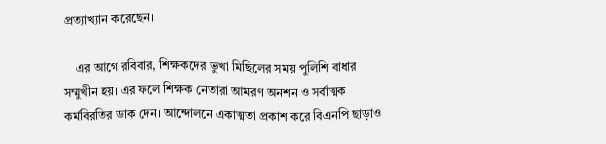প্রত্যাখ্যান করেছেন।

    এর আগে রবিবার, শিক্ষকদের ভুখা মিছিলের সময় পুলিশি বাধার সম্মুখীন হয়। এর ফলে শিক্ষক নেতারা আমরণ অনশন ও সর্বাত্মক কর্মবিরতির ডাক দেন। আন্দোলনে একাত্মতা প্রকাশ করে বিএনপি ছাড়াও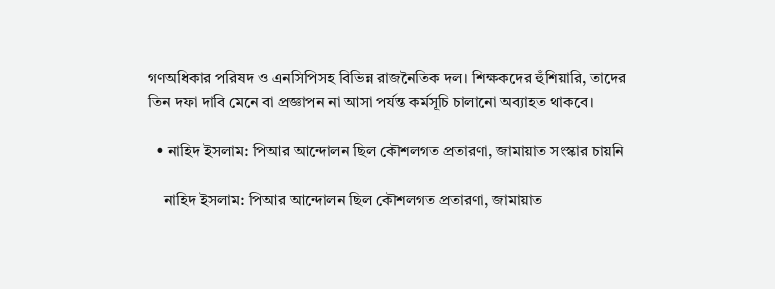গণঅধিকার পরিষদ ও এনসিপিসহ বিভিন্ন রাজনৈতিক দল। শিক্ষকদের হুঁশিয়ারি, তাদের তিন দফা দাবি মেনে বা প্রজ্ঞাপন না আসা পর্যন্ত কর্মসূচি চালানো অব্যাহত থাকবে।

  • নাহিদ ইসলাম: পিআর আন্দোলন ছিল কৌশলগত প্রতারণা, জামায়াত সংস্কার চায়নি

    নাহিদ ইসলাম: পিআর আন্দোলন ছিল কৌশলগত প্রতারণা, জামায়াত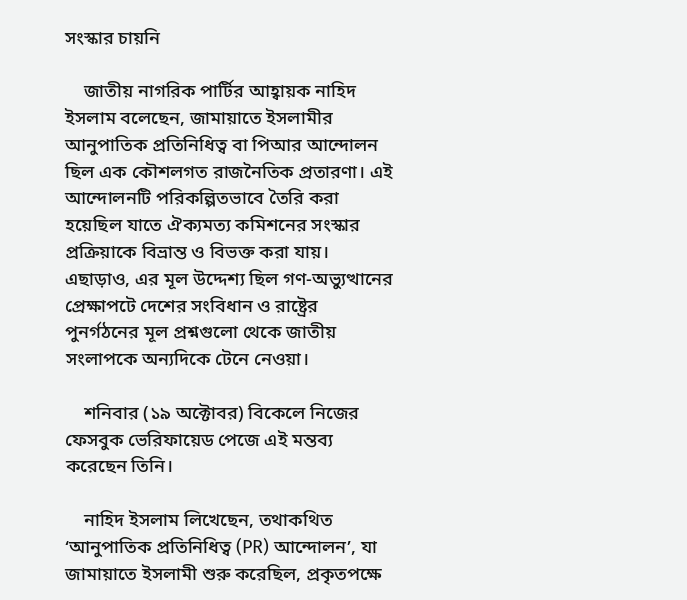সংস্কার চায়নি

    জাতীয় নাগরিক পার্টির আহ্বায়ক নাহিদ ইসলাম বলেছেন, জামায়াতে ইসলামীর আনুপাতিক প্রতিনিধিত্ব বা পিআর আন্দোলন ছিল এক কৌশলগত রাজনৈতিক প্রতারণা। এই আন্দোলনটি পরিকল্পিতভাবে তৈরি করা হয়েছিল যাতে ঐক্যমত্য কমিশনের সংস্কার প্রক্রিয়াকে বিভ্রান্ত ও বিভক্ত করা যায়। এছাড়াও, এর মূল উদ্দেশ্য ছিল গণ-অভ্যুত্থানের প্রেক্ষাপটে দেশের সংবিধান ও রাষ্ট্রের পুনর্গঠনের মূল প্রশ্নগুলো থেকে জাতীয় সংলাপকে অন্যদিকে টেনে নেওয়া।

    শনিবার (১৯ অক্টোবর) বিকেলে নিজের ফেসবুক ভেরিফায়েড পেজে এই মন্তব্য করেছেন তিনি।

    নাহিদ ইসলাম লিখেছেন, তথাকথিত ‘আনুপাতিক প্রতিনিধিত্ব (PR) আন্দোলন’, যা জামায়াতে ইসলামী শুরু করেছিল, প্রকৃতপক্ষে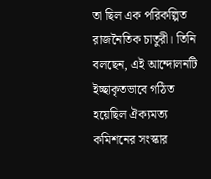তা ছিল এক পরিকল্পিত রাজনৈতিক চাতুরী। তিনি বলছেন, এই আন্দোলনটি ইচ্ছাকৃতভাবে গঠিত হয়েছিল ঐক্যমত্য কমিশনের সংস্কার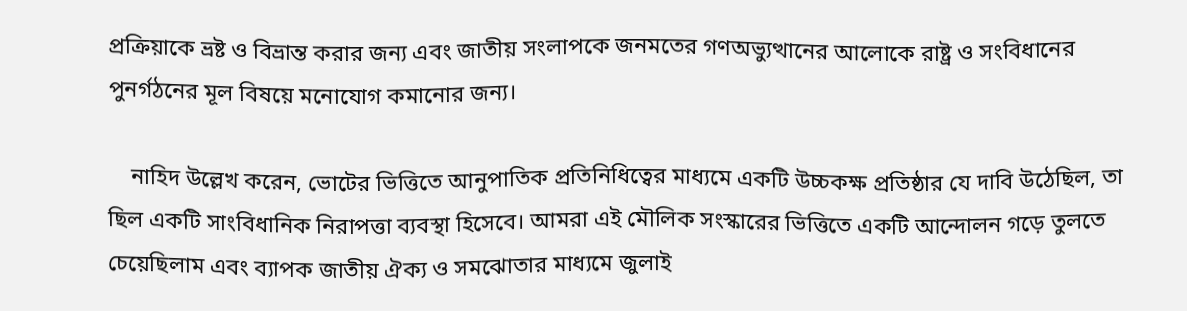প্রক্রিয়াকে ভ্রষ্ট ও বিভ্রান্ত করার জন্য এবং জাতীয় সংলাপকে জনমতের গণঅভ্যুত্থানের আলোকে রাষ্ট্র ও সংবিধানের পুনর্গঠনের মূল বিষয়ে মনোযোগ কমানোর জন্য।

    নাহিদ উল্লেখ করেন, ভোটের ভিত্তিতে আনুপাতিক প্রতিনিধিত্বের মাধ্যমে একটি উচ্চকক্ষ প্রতিষ্ঠার যে দাবি উঠেছিল, তা ছিল একটি সাংবিধানিক নিরাপত্তা ব্যবস্থা হিসেবে। আমরা এই মৌলিক সংস্কারের ভিত্তিতে একটি আন্দোলন গড়ে তুলতে চেয়েছিলাম এবং ব্যাপক জাতীয় ঐক্য ও সমঝোতার মাধ্যমে জুলাই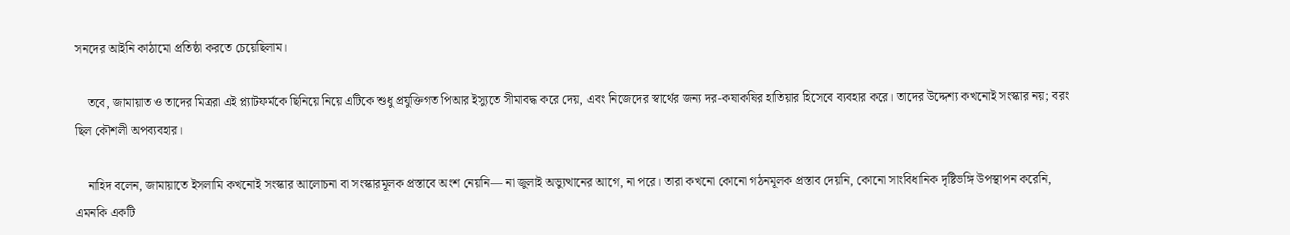সনদের আইনি কাঠামো প্রতিষ্ঠা করতে চেয়েছিলাম।

    তবে, জামায়াত ও তাদের মিত্ররা এই প্ল্যাটফর্মকে ছিনিয়ে নিয়ে এটিকে শুধু প্রযুক্তিগত পিআর ইস্যুতে সীমাবদ্ধ করে দেয়, এবং নিজেদের স্বার্থের জন্য দর-কষাকষির হাতিয়ার হিসেবে ব্যবহার করে। তাদের উদ্দেশ্য কখনোই সংস্কার নয়; বরং ছিল কৌশলী অপব্যবহার।

    নাহিদ বলেন, জামায়াতে ইসলামি কখনোই সংস্কার আলোচনা বা সংস্কারমূলক প্রস্তাবে অংশ নেয়নি— না জুলাই অভ্যুত্থানের আগে, না পরে। তারা কখনো কোনো গঠনমূলক প্রস্তাব দেয়নি, কোনো সাংবিধানিক দৃষ্টিভঙ্গি উপস্থাপন করেনি, এমনকি একটি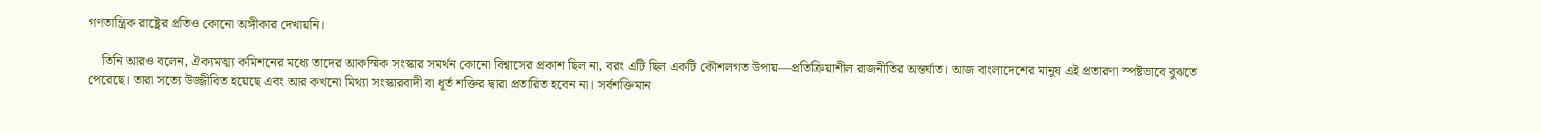গণতান্ত্রিক রাষ্ট্রের প্রতিও কোনো অঙ্গীকার দেখায়নি।

    তিনি আরও বলেন, ঐক্যমত্ম্য কমিশনের মধ্যে তাদের আকস্মিক সংস্কার সমর্থন কোনো বিশ্বাসের প্রকাশ ছিল না, বরং এটি ছিল একটি কৌশলগত উপায়—প্রতিক্রিয়াশীল রাজনীতির অন্তর্ঘাত। আজ বাংলাদেশের মানুষ এই প্রতারণা স্পষ্টভাবে বুঝতে পেরেছে। তারা সত্যে উজ্জীবিত হয়েছে এবং আর কখনো মিথ্যা সংস্কারবাদী বা ধূর্ত শক্তির দ্বারা প্রতারিত হবেন না। সর্বশক্তিমান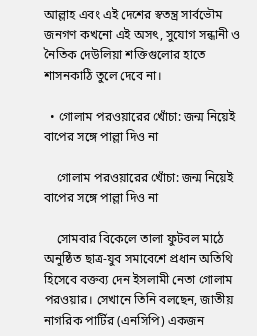আল্লাহ এবং এই দেশের স্বতন্ত্র সার্বভৌম জনগণ কখনো এই অসৎ, সুযোগ সন্ধানী ও নৈতিক দেউলিয়া শক্তিগুলোর হাতে শাসনকাঠি তুলে দেবে না।

  • গোলাম পরওয়ারের খোঁচা: জন্ম নিয়েই বাপের সঙ্গে পাল্লা দিও না

    গোলাম পরওয়ারের খোঁচা: জন্ম নিয়েই বাপের সঙ্গে পাল্লা দিও না

    সোমবার বিকেলে তালা ফুটবল মাঠে অনুষ্ঠিত ছাত্র-যুব সমাবেশে প্রধান অতিথি হিসেবে বক্তব্য দেন ইসলামী নেতা গোলাম পরওয়ার। সেখানে তিনি বলছেন, জাতীয় নাগরিক পার্টির (এনসিপি) একজন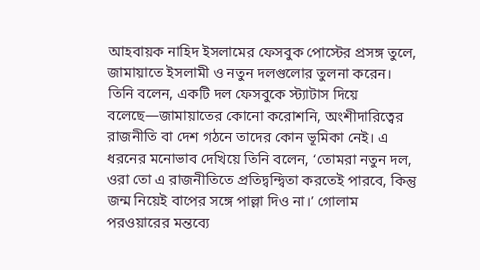আহবায়ক নাহিদ ইসলামের ফেসবুক পোস্টের প্রসঙ্গ তুলে, জামায়াতে ইসলামী ও নতুন দলগুলোর তুলনা করেন। তিনি বলেন, একটি দল ফেসবুকে স্ট্যাটাস দিয়ে বলেছে—জামায়াতের কোনো করোশনি, অংশীদারিত্বের রাজনীতি বা দেশ গঠনে তাদের কোন ভূমিকা নেই। এ ধরনের মনোভাব দেখিয়ে তিনি বলেন, ‘তোমরা নতুন দল, ওরা তো এ রাজনীতিতে প্রতিদ্বন্দ্বিতা করতেই পারবে, কিন্তু জন্ম নিয়েই বাপের সঙ্গে পাল্লা দিও না।’ গোলাম পরওয়ারের মন্তব্যে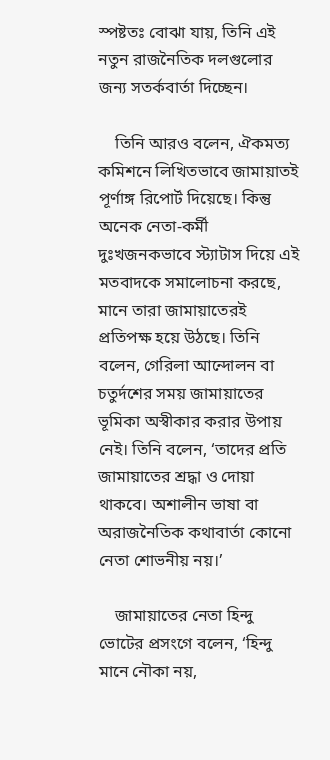স্পষ্টতঃ বোঝা যায়, তিনি এই নতুন রাজনৈতিক দলগুলোর জন্য সতর্কবার্তা দিচ্ছেন।

    তিনি আরও বলেন, ঐকমত্য কমিশনে লিখিতভাবে জামায়াতই পূর্ণাঙ্গ রিপোর্ট দিয়েছে। কিন্তু অনেক নেতা-কর্মী দুঃখজনকভাবে স্ট্যাটাস দিয়ে এই মতবাদকে সমালোচনা করছে, মানে তারা জামায়াতেরই প্রতিপক্ষ হয়ে উঠছে। তিনি বলেন, গেরিলা আন্দোলন বা চতুর্দশের সময় জামায়াতের ভূমিকা অস্বীকার করার উপায় নেই। তিনি বলেন, ‘তাদের প্রতি জামায়াতের শ্রদ্ধা ও দোয়া থাকবে। অশালীন ভাষা বা অরাজনৈতিক কথাবার্তা কোনো নেতা শোভনীয় নয়।’

    জামায়াতের নেতা হিন্দু ভোটের প্রসংগে বলেন, ‘হিন্দু মানে নৌকা নয়,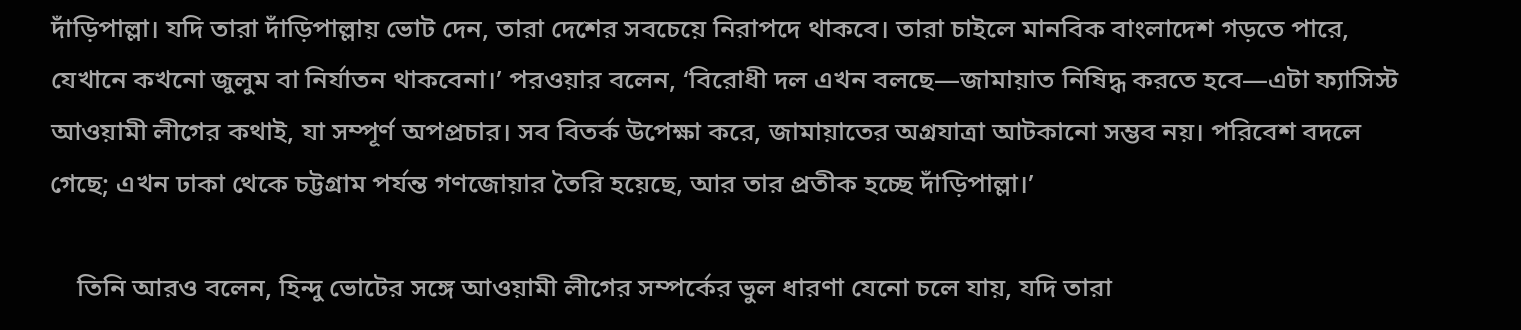দাঁড়িপাল্লা। যদি তারা দাঁড়িপাল্লায় ভোট দেন, তারা দেশের সবচেয়ে নিরাপদে থাকবে। তারা চাইলে মানবিক বাংলাদেশ গড়তে পারে, যেখানে কখনো জুলুম বা নির্যাতন থাকবেনা।’ পরওয়ার বলেন, ‘বিরোধী দল এখন বলছে—জামায়াত নিষিদ্ধ করতে হবে—এটা ফ্যাসিস্ট আওয়ামী লীগের কথাই, যা সম্পূর্ণ অপপ্রচার। সব বিতর্ক উপেক্ষা করে, জামায়াতের অগ্রযাত্রা আটকানো সম্ভব নয়। পরিবেশ বদলে গেছে; এখন ঢাকা থেকে চট্টগ্রাম পর্যন্ত গণজোয়ার তৈরি হয়েছে, আর তার প্রতীক হচ্ছে দাঁড়িপাল্লা।’

    তিনি আরও বলেন, হিন্দু ভোটের সঙ্গে আওয়ামী লীগের সম্পর্কের ভুল ধারণা যেনো চলে যায়, যদি তারা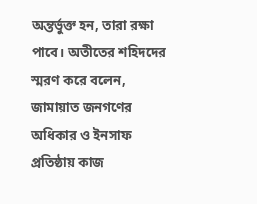অন্তর্ভুক্ত হন, তারা রক্ষা পাবে। অতীতের শহিদদের স্মরণ করে বলেন, জামায়াত জনগণের অধিকার ও ইনসাফ প্রতিষ্ঠায় কাজ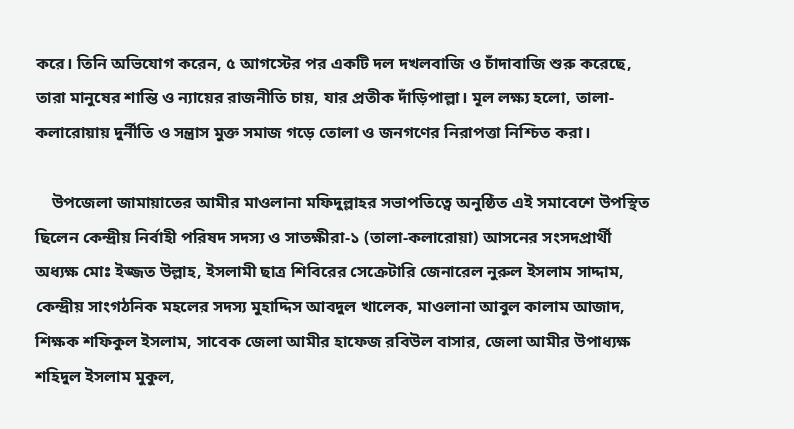করে। তিনি অভিযোগ করেন, ৫ আগস্টের পর একটি দল দখলবাজি ও চাঁদাবাজি শুরু করেছে, তারা মানুষের শান্তি ও ন্যায়ের রাজনীতি চায়, যার প্রতীক দাঁড়িপাল্লা। মূল লক্ষ্য হলো, তালা-কলারোয়ায় দুর্নীতি ও সন্ত্রাস মুক্ত সমাজ গড়ে তোলা ও জনগণের নিরাপত্তা নিশ্চিত করা।

    উপজেলা জামায়াতের আমীর মাওলানা মফিদুল্লাহর সভাপতিত্বে অনুষ্ঠিত এই সমাবেশে উপস্থিত ছিলেন কেন্দ্রীয় নির্বাহী পরিষদ সদস্য ও সাতক্ষীরা-১ (তালা-কলারোয়া) আসনের সংসদপ্রার্থী অধ্যক্ষ মোঃ ইজ্জত উল্লাহ, ইসলামী ছাত্র শিবিরের সেক্রেটারি জেনারেল নুরুল ইসলাম সাদ্দাম, কেন্দ্রীয় সাংগঠনিক মহলের সদস্য মুহাদ্দিস আবদুল খালেক, মাওলানা আবুল কালাম আজাদ, শিক্ষক শফিকুল ইসলাম, সাবেক জেলা আমীর হাফেজ রবিউল বাসার, জেলা আমীর উপাধ্যক্ষ শহিদুল ইসলাম মুকুল,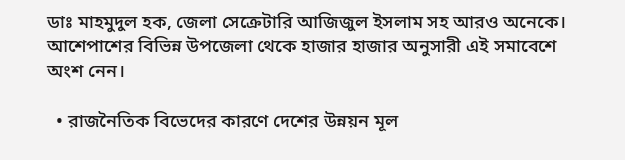ডাঃ মাহমুদুল হক, জেলা সেক্রেটারি আজিজুল ইসলাম সহ আরও অনেকে। আশেপাশের বিভিন্ন উপজেলা থেকে হাজার হাজার অনুসারী এই সমাবেশে অংশ নেন।

  • রাজনৈতিক বিভেদের কারণে দেশের উন্নয়ন মূল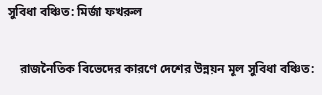সুবিধা বঞ্চিত: মির্জা ফখরুল

    রাজনৈতিক বিভেদের কারণে দেশের উন্নয়ন মূল সুবিধা বঞ্চিত: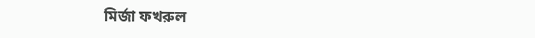মির্জা ফখরুল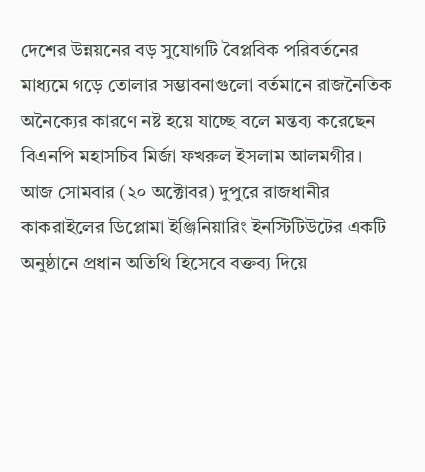দেশের উন্নয়নের বড় সুযোগটি বৈপ্লবিক পরিবর্তনের মাধ্যমে গড়ে তোলার সম্ভাবনাগুলো বর্তমানে রাজনৈতিক অনৈক্যের কারণে নষ্ট হয়ে যাচ্ছে বলে মন্তব্য করেছেন বিএনপি মহাসচিব মির্জা ফখরুল ইসলাম আলমগীর। আজ সোমবার (২০ অক্টোবর) দুপুরে রাজধানীর কাকরাইলের ডিপ্লোমা ইঞ্জিনিয়ারিং ইনস্টিটিউটের একটি অনুষ্ঠানে প্রধান অতিথি হিসেবে বক্তব্য দিয়ে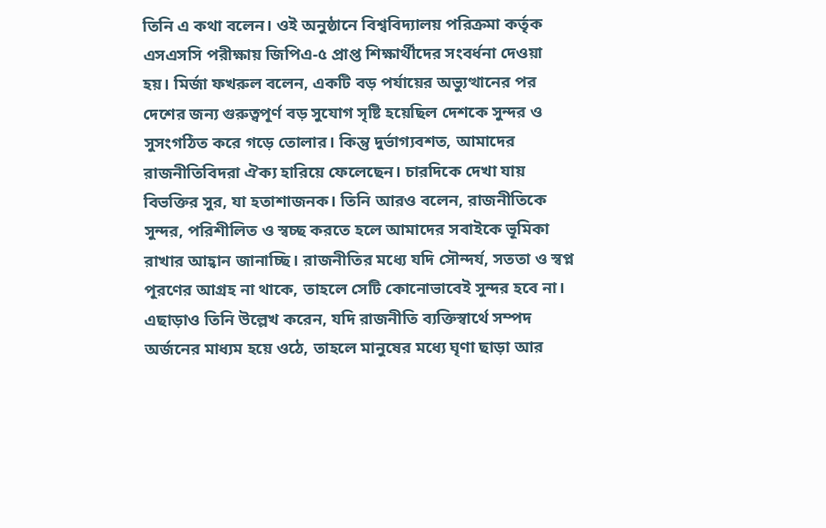তিনি এ কথা বলেন। ওই অনুষ্ঠানে বিশ্ববিদ্যালয় পরিক্রমা কর্তৃক এসএসসি পরীক্ষায় জিপিএ-৫ প্রাপ্ত শিক্ষার্থীদের সংবর্ধনা দেওয়া হয়। মির্জা ফখরুল বলেন, একটি বড় পর্যায়ের অভ্যুত্থানের পর দেশের জন্য গুরুত্বপূর্ণ বড় সুযোগ সৃষ্টি হয়েছিল দেশকে সুন্দর ও সুসংগঠিত করে গড়ে তোলার। কিন্তু দুর্ভাগ্যবশত, আমাদের রাজনীতিবিদরা ঐক্য হারিয়ে ফেলেছেন। চারদিকে দেখা যায় বিভক্তির সুর, যা হতাশাজনক। তিনি আরও বলেন, রাজনীতিকে সুন্দর, পরিশীলিত ও স্বচ্ছ করতে হলে আমাদের সবাইকে ভূমিকা রাখার আহ্বান জানাচ্ছি। রাজনীতির মধ্যে যদি সৌন্দর্য, সততা ও স্বপ্ন পূরণের আগ্রহ না থাকে, তাহলে সেটি কোনোভাবেই সুন্দর হবে না। এছাড়াও তিনি উল্লেখ করেন, যদি রাজনীতি ব্যক্তিস্বার্থে সম্পদ অর্জনের মাধ্যম হয়ে ওঠে, তাহলে মানুষের মধ্যে ঘৃণা ছাড়া আর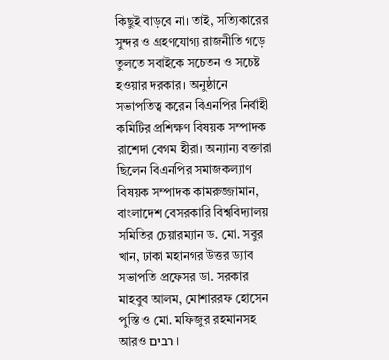কিছুই বাড়বে না। তাই, সত্যিকারের সুন্দর ও গ্রহণযোগ্য রাজনীতি গড়ে তুলতে সবাইকে সচেতন ও সচেষ্ট হওয়ার দরকার। অনুষ্ঠানে সভাপতিত্ব করেন বিএনপির নির্বাহী কমিটির প্রশিক্ষণ বিষয়ক সম্পাদক রাশেদা বেগম হীরা। অন্যান্য বক্তারা ছিলেন বিএনপির সমাজকল্যাণ বিষয়ক সম্পাদক কামরুজ্জামান, বাংলাদেশ বেসরকারি বিশ্ববিদ্যালয় সমিতির চেয়ারম্যান ড. মো. সবুর খান, ঢাকা মহানগর উত্তর ড্যাব সভাপতি প্রফেসর ডা. সরকার মাহবুব আলম, মোশাররফ হোসেন পুস্তি ও মো. মফিজুর রহমানসহ আরও רבים।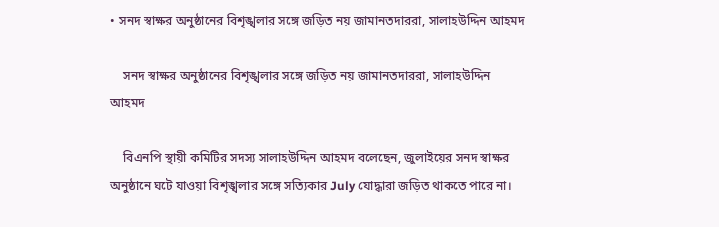• সনদ স্বাক্ষর অনুষ্ঠানের বিশৃঙ্খলার সঙ্গে জড়িত নয় জামানতদাররা, সালাহউদ্দিন আহমদ

    সনদ স্বাক্ষর অনুষ্ঠানের বিশৃঙ্খলার সঙ্গে জড়িত নয় জামানতদাররা, সালাহউদ্দিন আহমদ

    বিএনপি স্থায়ী কমিটির সদস্য সালাহউদ্দিন আহমদ বলেছেন, জুলাইয়ের সনদ স্বাক্ষর অনুষ্ঠানে ঘটে যাওয়া বিশৃঙ্খলার সঙ্গে সত্যিকার July যোদ্ধারা জড়িত থাকতে পারে না।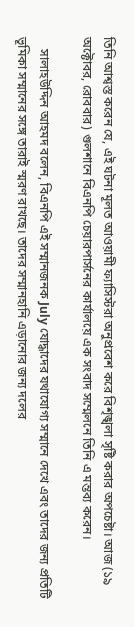তিনি আশ্বস্ত করেন যে, এই ঘটনা মূলত আওয়ামী ফ্যাসিস্টরা অনুপ্রবেশ করে বিশৃঙ্খলা সৃষ্টি করার অপচেষ্টা। আজ (১৯ অক্টোবর, রোববার) গুলশানে বিএনপি চেয়ারপার্সনের কার্যালয়ে এক সংবাদ সম্মেলনে তিনি এ মন্তব্য করেন।

    সালাহউদ্দিন আহমদ বলেন, বিএনপি এই সম্মানজনক July যোদ্ধাদের যথাযোগ্য সম্মানে দেখে এবং তাদের জন্য প্রতিটি ভূমিকা সম্মানের সঙ্গে তারাই স্মরণ রাখছে। তাদের সম্মানহানি এড়ানোর জন্য দলের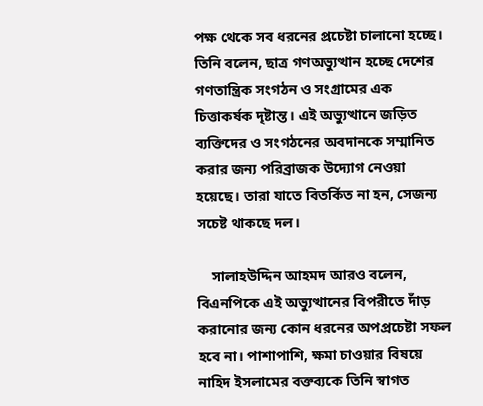পক্ষ থেকে সব ধরনের প্রচেষ্টা চালানো হচ্ছে। তিনি বলেন, ছাত্র গণঅভ্যুত্থান হচ্ছে দেশের গণতান্ত্রিক সংগঠন ও সংগ্রামের এক চিত্তাকর্ষক দৃষ্টান্ত। এই অভ্যুত্থানে জড়িত ব্যক্তিদের ও সংগঠনের অবদানকে সম্মানিত করার জন্য পরিব্রাজক উদ্যোগ নেওয়া হয়েছে। তারা যাতে বিতর্কিত না হন, সেজন্য সচেষ্ট থাকছে দল।

    সালাহউদ্দিন আহমদ আরও বলেন, বিএনপিকে এই অভ্যুত্থানের বিপরীতে দাঁড় করানোর জন্য কোন ধরনের অপপ্রচেষ্টা সফল হবে না। পাশাপাশি, ক্ষমা চাওয়ার বিষয়ে নাহিদ ইসলামের বক্তব্যকে তিনি স্বাগত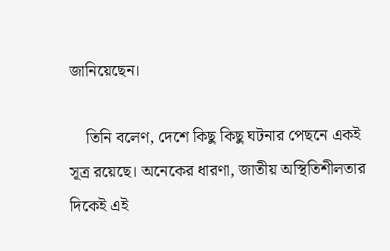জানিয়েছেন।

    তিনি বলেণ, দেশে কিছু কিছু ঘটনার পেছনে একই সূত্র রয়েছে। অনেকের ধারণা, জাতীয় অস্থিতিশীলতার দিকেই এই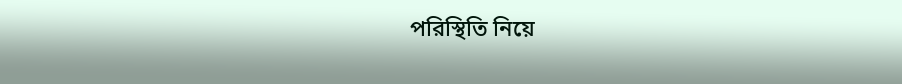পরিস্থিতি নিয়ে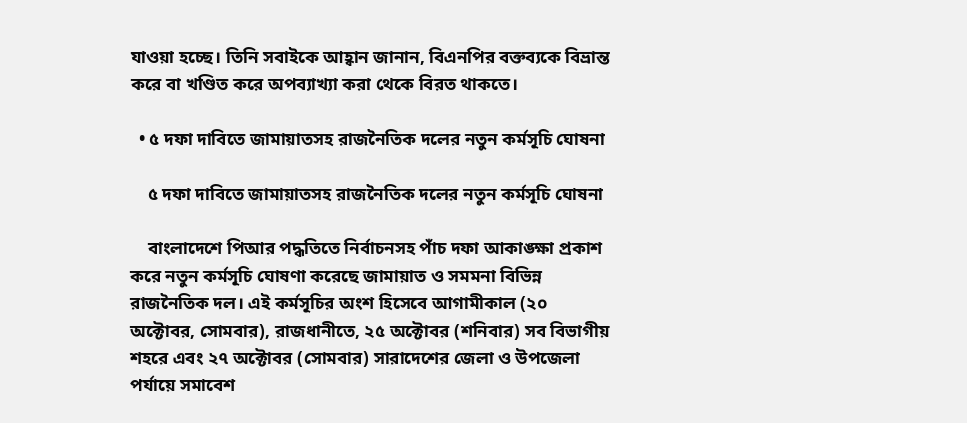যাওয়া হচ্ছে। তিনি সবাইকে আহ্বান জানান, বিএনপির বক্তব্যকে বিভ্রান্ত করে বা খণ্ডিত করে অপব্যাখ্যা করা থেকে বিরত থাকতে।

  • ৫ দফা দাবিতে জামায়াতসহ রাজনৈতিক দলের নতুন কর্মসূচি ঘোষনা

    ৫ দফা দাবিতে জামায়াতসহ রাজনৈতিক দলের নতুন কর্মসূচি ঘোষনা

    বাংলাদেশে পিআর পদ্ধতিতে নির্বাচনসহ পাঁচ দফা আকাঙ্ক্ষা প্রকাশ করে নতুন কর্মসূচি ঘোষণা করেছে জামায়াত ও সমমনা বিভিন্ন রাজনৈতিক দল। এই কর্মসূচির অংশ হিসেবে আগামীকাল (২০ অক্টোবর, সোমবার), রাজধানীতে, ২৫ অক্টোবর (শনিবার) সব বিভাগীয় শহরে এবং ২৭ অক্টোবর (সোমবার) সারাদেশের জেলা ও উপজেলা পর্যায়ে সমাবেশ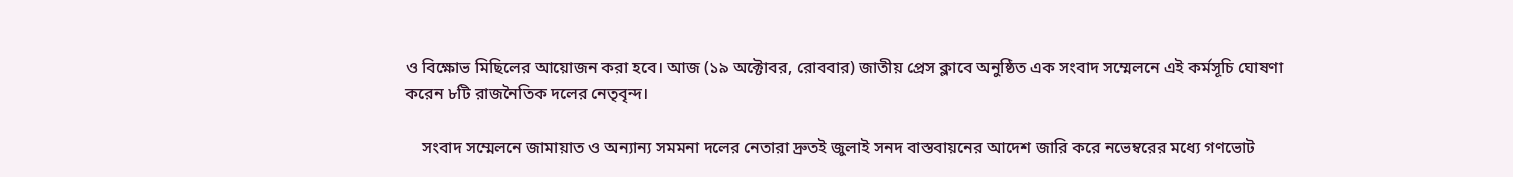ও বিক্ষোভ মিছিলের আয়োজন করা হবে। আজ (১৯ অক্টোবর, রোববার) জাতীয় প্রেস ক্লাবে অনুষ্ঠিত এক সংবাদ সম্মেলনে এই কর্মসূচি ঘোষণা করেন ৮টি রাজনৈতিক দলের নেতৃবৃন্দ।

    সংবাদ সম্মেলনে জামায়াত ও অন্যান্য সমমনা দলের নেতারা দ্রুতই জুলাই সনদ বাস্তবায়নের আদেশ জারি করে নভেম্বরের মধ্যে গণভোট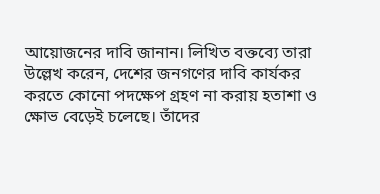আয়োজনের দাবি জানান। লিখিত বক্তব্যে তারা উল্লেখ করেন, দেশের জনগণের দাবি কার্যকর করতে কোনো পদক্ষেপ গ্রহণ না করায় হতাশা ও ক্ষোভ বেড়েই চলেছে। তাঁদের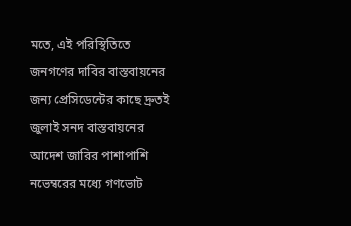মতে, এই পরিস্থিতিতে জনগণের দাবির বাস্তবায়নের জন্য প্রেসিডেন্টের কাছে দ্রুতই জুলাই সনদ বাস্তবায়নের আদেশ জারির পাশাপাশি নভেম্বরের মধ্যে গণভোট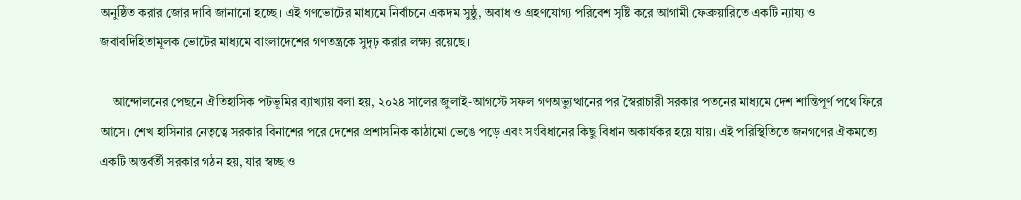অনুষ্ঠিত করার জোর দাবি জানানো হচ্ছে। এই গণভোটের মাধ্যমে নির্বাচনে একদম সুষ্ঠু, অবাধ ও গ্রহণযোগ্য পরিবেশ সৃষ্টি করে আগামী ফেব্রুয়ারিতে একটি ন্যায্য ও জবাবদিহিতামূলক ভোটের মাধ্যমে বাংলাদেশের গণতন্ত্রকে সুদৃঢ় করার লক্ষ্য রয়েছে।

    আন্দোলনের পেছনে ঐতিহাসিক পটভূমির ব্যাখ্যায় বলা হয়, ২০২৪ সালের জুলাই-আগস্টে সফল গণঅভ্যুত্থানের পর স্বৈরাচারী সরকার পতনের মাধ্যমে দেশ শান্তিপূর্ণ পথে ফিরে আসে। শেখ হাসিনার নেতৃত্বে সরকার বিনাশের পরে দেশের প্রশাসনিক কাঠামো ভেঙে পড়ে এবং সংবিধানের কিছু বিধান অকার্যকর হয়ে যায়। এই পরিস্থিতিতে জনগণের ঐকমত্যে একটি অন্তর্বর্তী সরকার গঠন হয়, যার স্বচ্ছ ও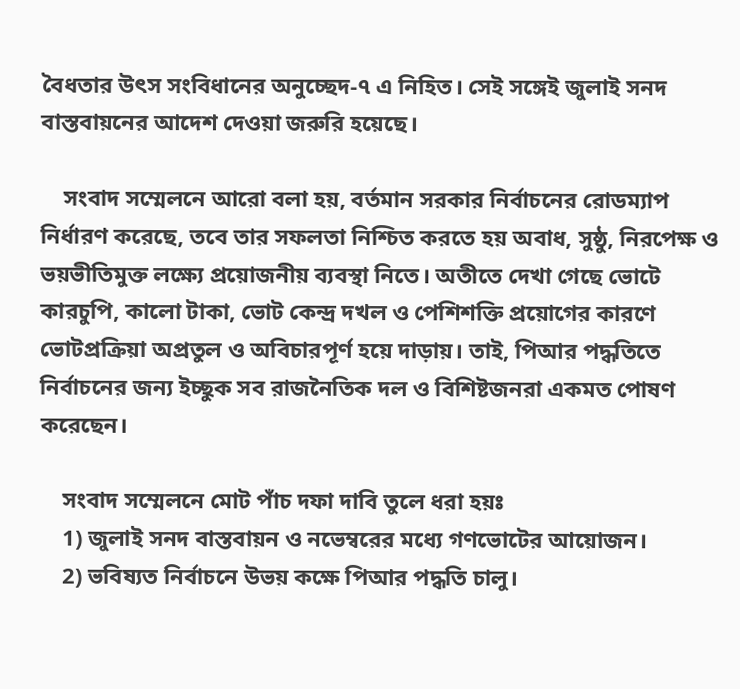বৈধতার উৎস সংবিধানের অনুচ্ছেদ-৭ এ নিহিত। সেই সঙ্গেই জুলাই সনদ বাস্তবায়নের আদেশ দেওয়া জরুরি হয়েছে।

    সংবাদ সম্মেলনে আরো বলা হয়, বর্তমান সরকার নির্বাচনের রোডম্যাপ নির্ধারণ করেছে, তবে তার সফলতা নিশ্চিত করতে হয় অবাধ, সুষ্ঠু, নিরপেক্ষ ও ভয়ভীতিমুক্ত লক্ষ্যে প্রয়োজনীয় ব্যবস্থা নিতে। অতীতে দেখা গেছে ভোটে কারচুপি, কালো টাকা, ভোট কেন্দ্র দখল ও পেশিশক্তি প্রয়োগের কারণে ভোটপ্রক্রিয়া অপ্রতুল ও অবিচারপূর্ণ হয়ে দাড়ায়। তাই, পিআর পদ্ধতিতে নির্বাচনের জন্য ইচ্ছুক সব রাজনৈতিক দল ও বিশিষ্টজনরা একমত পোষণ করেছেন।

    সংবাদ সম্মেলনে মোট পাঁচ দফা দাবি তুলে ধরা হয়ঃ
    1) জুলাই সনদ বাস্তবায়ন ও নভেম্বরের মধ্যে গণভোটের আয়োজন।
    2) ভবিষ্যত নির্বাচনে উভয় কক্ষে পিআর পদ্ধতি চালু।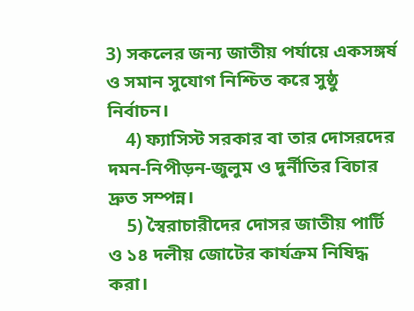3) সকলের জন্য জাতীয় পর্যায়ে একসঙ্গর্ষ ও সমান সুযোগ নিশ্চিত করে সুষ্ঠু নির্বাচন।
    4) ফ্যাসিস্ট সরকার বা তার দোসরদের দমন-নিপীড়ন-জুলুম ও দুর্নীতির বিচার দ্রুত সম্পন্ন।
    5) স্বৈরাচারীদের দোসর জাতীয় পার্টি ও ১৪ দলীয় জোটের কার্যক্রম নিষিদ্ধ করা।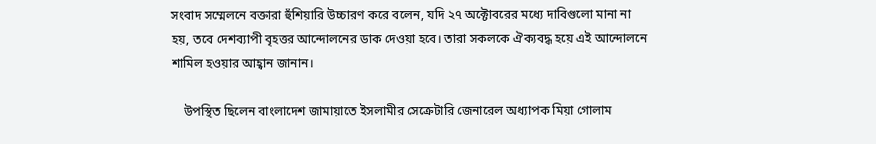সংবাদ সম্মেলনে বক্তারা হুঁশিয়ারি উচ্চারণ করে বলেন, যদি ২৭ অক্টোবরের মধ্যে দাবিগুলো মানা না হয়, তবে দেশব্যাপী বৃহত্তর আন্দোলনের ডাক দেওয়া হবে। তারা সকলকে ঐক্যবদ্ধ হয়ে এই আন্দোলনে শামিল হওয়ার আহ্বান জানান।

    উপস্থিত ছিলেন বাংলাদেশ জামায়াতে ইসলামীর সেক্রেটারি জেনারেল অধ্যাপক মিয়া গোলাম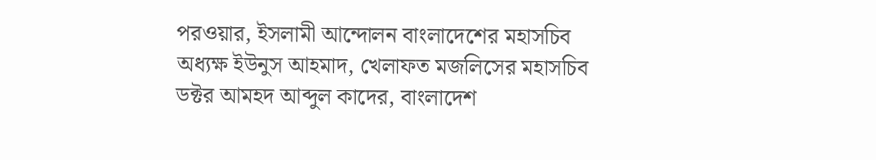পরওয়ার, ইসলামী আন্দোলন বাংলাদেশের মহাসচিব অধ্যক্ষ ইউনুস আহমাদ, খেলাফত মজলিসের মহাসচিব ডক্টর আমহদ আব্দুল কাদের, বাংলাদেশ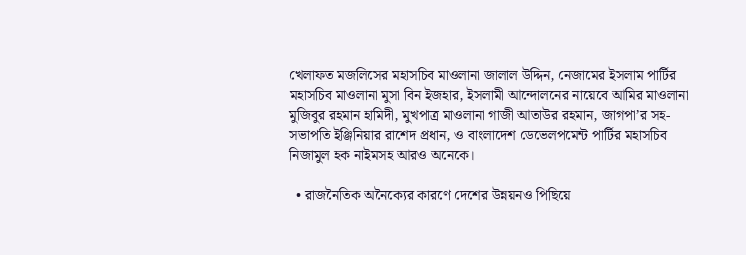খেলাফত মজলিসের মহাসচিব মাওলানা জালাল উদ্দিন, নেজামের ইসলাম পার্টির মহাসচিব মাওলানা মুসা বিন ইজহার, ইসলামী আন্দোলনের নায়েবে আমির মাওলানা মুজিবুর রহমান হামিদী, মুখপাত্র মাওলানা গাজী আতাউর রহমান, জাগপা’র সহ-সভাপতি ইঞ্জিনিয়ার রাশেদ প্রধান, ও বাংলাদেশ ডেভেলপমেন্ট পার্টির মহাসচিব নিজামুল হক নাইমসহ আরও অনেকে।

  • রাজনৈতিক অনৈক্যের কারণে দেশের উন্নয়নও পিছিয়ে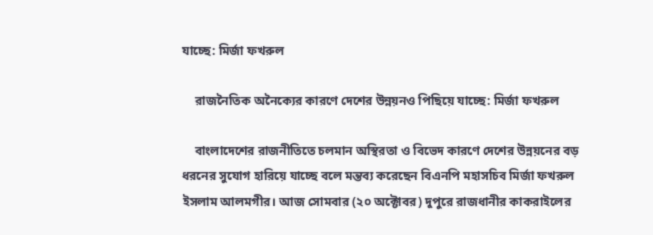যাচ্ছে: মির্জা ফখরুল

    রাজনৈতিক অনৈক্যের কারণে দেশের উন্নয়নও পিছিয়ে যাচ্ছে: মির্জা ফখরুল

    বাংলাদেশের রাজনীতিতে চলমান অস্থিরতা ও বিভেদ কারণে দেশের উন্নয়নের বড় ধরনের সুযোগ হারিয়ে যাচ্ছে বলে মন্তব্য করেছেন বিএনপি মহাসচিব মির্জা ফখরুল ইসলাম আলমগীর। আজ সোমবার (২০ অক্টোবর) দুপুরে রাজধানীর কাকরাইলের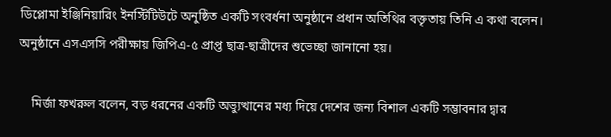ডিপ্লোমা ইঞ্জিনিয়ারিং ইনস্টিটিউটে অনুষ্ঠিত একটি সংবর্ধনা অনুষ্ঠানে প্রধান অতিথির বক্তৃতায় তিনি এ কথা বলেন। অনুষ্ঠানে এসএসসি পরীক্ষায় জিপিএ-৫ প্রাপ্ত ছাত্র-ছাত্রীদের শুভেচ্ছা জানানো হয়।

    মির্জা ফখরুল বলেন, বড় ধরনের একটি অভ্যুত্থানের মধ্য দিয়ে দেশের জন্য বিশাল একটি সম্ভাবনার দ্বার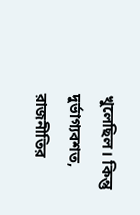খুলেছিল। কিন্তু দুর্ভাগ্যবশত, রাজনীতির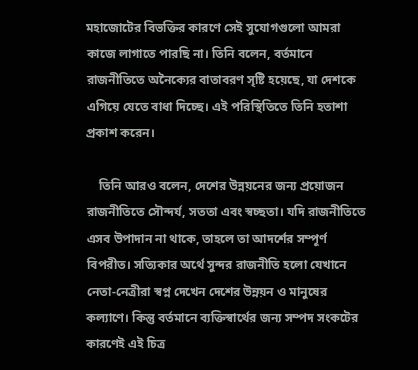মহাজোটের বিভক্তির কারণে সেই সুযোগগুলো আমরা কাজে লাগাতে পারছি না। তিনি বলেন, বর্তমানে রাজনীতিতে অনৈক্যের বাতাবরণ সৃষ্টি হয়েছে, যা দেশকে এগিয়ে যেতে বাধা দিচ্ছে। এই পরিস্থিতিতে তিনি হতাশা প্রকাশ করেন।

    তিনি আরও বলেন, দেশের উন্নয়নের জন্য প্রয়োজন রাজনীতিতে সৌন্দর্য, সততা এবং স্বচ্ছতা। যদি রাজনীতিতে এসব উপাদান না থাকে, তাহলে তা আদর্শের সম্পূর্ণ বিপরীত। সত্যিকার অর্থে সুন্দর রাজনীতি হলো যেখানে নেতা-নেত্রীরা স্বপ্ন দেখেন দেশের উন্নয়ন ও মানুষের কল্যাণে। কিন্তু বর্তমানে ব্যক্তিস্বার্থের জন্য সম্পদ সংকটের কারণেই এই চিত্র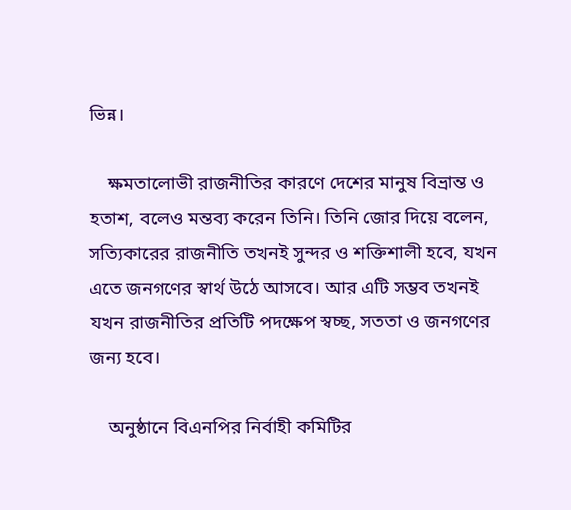ভিন্ন।

    ক্ষমতালোভী রাজনীতির কারণে দেশের মানুষ বিভ্রান্ত ও হতাশ, বলেও মন্তব্য করেন তিনি। তিনি জোর দিয়ে বলেন, সত্যিকারের রাজনীতি তখনই সুন্দর ও শক্তিশালী হবে, যখন এতে জনগণের স্বার্থ উঠে আসবে। আর এটি সম্ভব তখনই যখন রাজনীতির প্রতিটি পদক্ষেপ স্বচ্ছ, সততা ও জনগণের জন্য হবে।

    অনুষ্ঠানে বিএনপির নির্বাহী কমিটির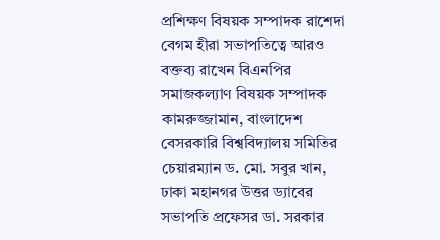প্রশিক্ষণ বিষয়ক সম্পাদক রাশেদা বেগম হীরা সভাপতিত্বে আরও বক্তব্য রাখেন বিএনপির সমাজকল্যাণ বিষয়ক সম্পাদক কামরুজ্জামান, বাংলাদেশ বেসরকারি বিশ্ববিদ্যালয় সমিতির চেয়ারম্যান ড. মো. সবুর খান, ঢাকা মহানগর উত্তর ড্যাবের সভাপতি প্রফেসর ডা. সরকার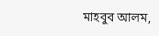মাহবুব আলম,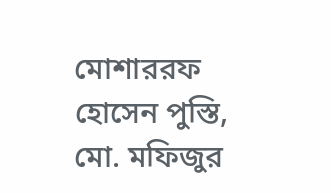মোশাররফ হোসেন পুস্তি, মো. মফিজুর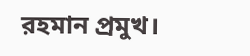রহমান প্রমুখ।